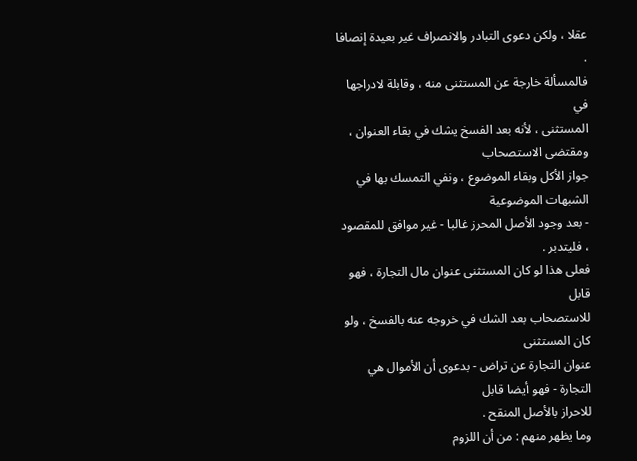عقلا ، ولكن دعوى التبادر والانصراف غير بعيدة إنصافا .
فالمسألة خارجة عن المستثنى منه ، وقابلة لادراجها في
المستثنى ، لأنه بعد الفسخ يشك في بقاء العنوان ، ومقتضى الاستصحاب
جواز الأكل وبقاء الموضوع ، ونفي التمسك بها في الشبهات الموضوعية
- بعد وجود الأصل المحرز غالبا - غير موافق للمقصود ، فليتدبر .
فعلى هذا لو كان المستثنى عنوان مال التجارة ، فهو قابل
للاستصحاب بعد الشك في خروجه عنه بالفسخ ، ولو كان المستثنى
عنوان التجارة عن تراض - بدعوى أن الأموال هي التجارة - فهو أيضا قابل
للاحراز بالأصل المنقح .
وما يظهر منهم : من أن اللزوم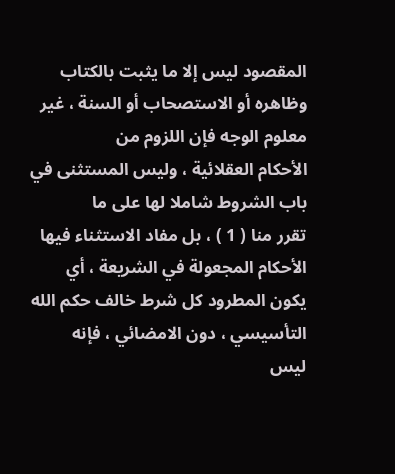المقصود ليس إلا ما يثبت بالكتاب
وظاهره أو الاستصحاب أو السنة ، غير معلوم الوجه فإن اللزوم من
الأحكام العقلائية ، وليس المستثنى في باب الشروط شاملا لها على ما
تقرر منا ( 1 ) ، بل مفاد الاستثناء فيها الأحكام المجعولة في الشريعة ، أي
يكون المطرود كل شرط خالف حكم الله التأسيسي ، دون الامضائي ، فإنه
ليس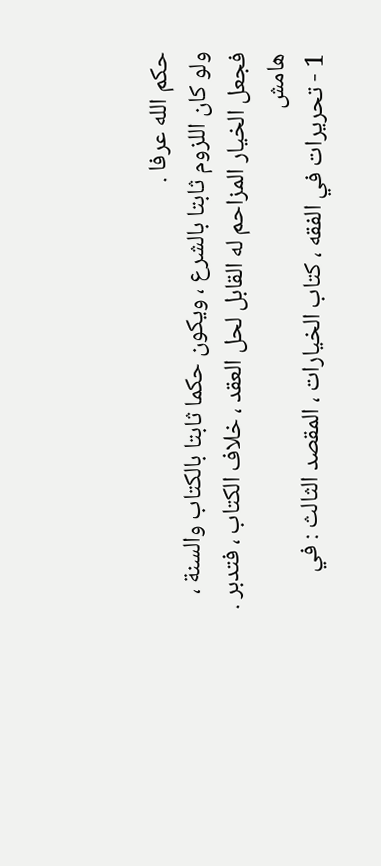حكم الله عرفا .
ولو كان اللزوم ثابتا بالشرع ، ويكون حكما ثابتا بالكتاب والسنة ،
فجعل الخيار المزاحم له القابل لحل العقد ، خلاف الكتاب ، فتدبر .
هامش
1 - تحريرات في الفقه ، كتاب الخيارات ، المقصد الثالث : في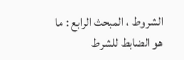الشروط ، المبحث الرابع : ما
هو الضابط للشرط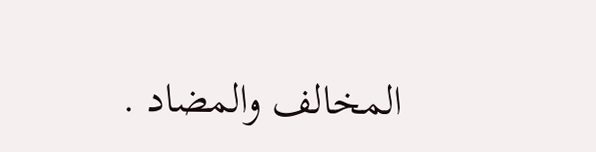المخالف والمضاد .